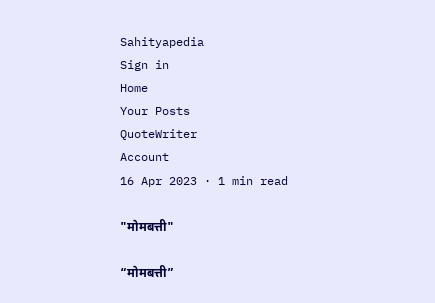Sahityapedia
Sign in
Home
Your Posts
QuoteWriter
Account
16 Apr 2023 · 1 min read

"मोमबत्ती"

“मोमबत्ती”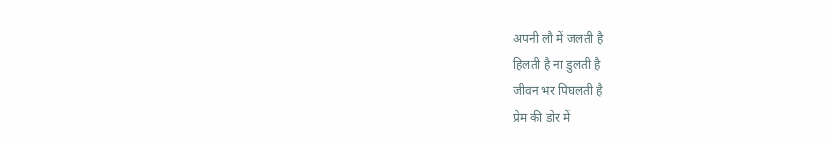अपनी लौ में जलती है
हिलती है ना डुलती है
जीवन भर पिघलती है
प्रेम की डोर में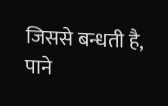जिससे बन्धती है,
पाने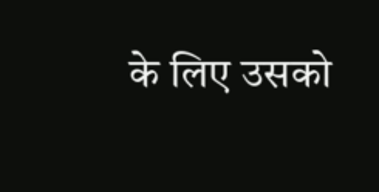के लिए उसको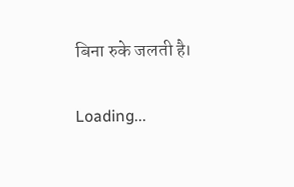बिना रुके जलती है।

Loading...